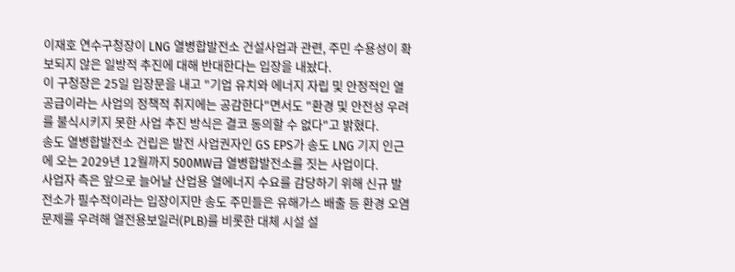이재호 연수구청장이 LNG 열병합발전소 건설사업과 관련, 주민 수용성이 확보되지 않은 일방적 추진에 대해 반대한다는 입장을 내놨다.
이 구청장은 25일 입장문을 내고 "기업 유치와 에너지 자립 및 안정적인 열 공급이라는 사업의 정책적 취지에는 공감한다"면서도 "환경 및 안전성 우려를 불식시키지 못한 사업 추진 방식은 결코 동의할 수 없다"고 밝혔다.
송도 열병합발전소 건립은 발전 사업권자인 GS EPS가 송도 LNG 기지 인근에 오는 2029년 12월까지 500MW급 열병합발전소를 짓는 사업이다.
사업자 측은 앞으로 늘어날 산업용 열에너지 수요를 감당하기 위해 신규 발전소가 필수적이라는 입장이지만 송도 주민들은 유해가스 배출 등 환경 오염 문제를 우려해 열전용보일러(PLB)를 비롯한 대체 시설 설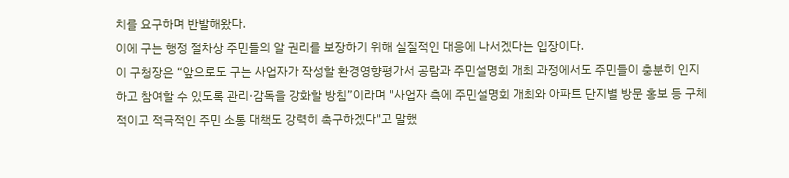치를 요구하며 반발해왔다.
이에 구는 행정 절차상 주민들의 알 권리를 보장하기 위해 실질적인 대응에 나서겠다는 입장이다.
이 구청장은 “앞으로도 구는 사업자가 작성할 환경영향평가서 공람과 주민설명회 개최 과정에서도 주민들이 충분히 인지하고 참여할 수 있도록 관리·감독을 강화할 방침”이라며 "사업자 측에 주민설명회 개최와 아파트 단지별 방문 홍보 등 구체적이고 적극적인 주민 소통 대책도 강력히 촉구하겠다"고 말했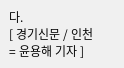다.
[ 경기신문 / 인천= 윤용해 기자 ]